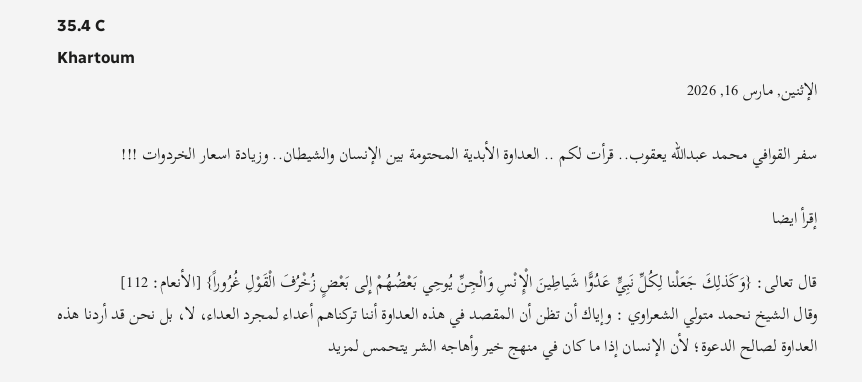35.4 C
Khartoum
الإثنين, مارس 16, 2026

سفر القوافي محمد عبدالله يعقوب.. قرأت لكم .. العداوة الأبدية المحتومة بين الإنسان والشيطان.. وزيادة اسعار الخردوات !!!

إقرأ ايضا

قال تعالى: {وَكَذلِكَ جَعَلْنا لِكُلِّ نَبِيٍّ عَدُوًّا شَياطِينَ الْإِنْسِ وَالْجِنِّ يُوحِي بَعْضُهُمْ إِلى بَعْضٍ زُخْرُفَ الْقَوْلِ غُرُوراً} [الأنعام: 112]
وقال الشيخ نحمد متولي الشعراوي : وإياك أن تظن أن المقصد في هذه العداوة أننا تركناهم أعداء لمجرد العداء، لا، بل نحن قد أردنا هذه العداوة لصالح الدعوة؛ لأن الإنسان إذا ما كان في منهج خير وأهاجه الشر يتحمس لمزيد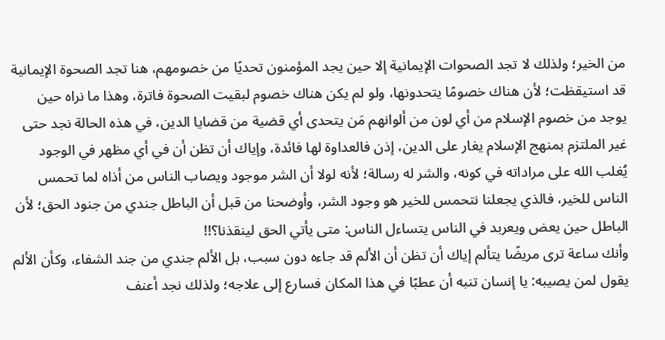من الخير؛ ولذلك لا تجد الصحوات الإيمانية إلا حين يجد المؤمنون تحديًا من خصومهم، هنا تجد الصحوة الإيمانية قد استيقظت؛ لأن هناك خصومًا يتحدونها، ولو لم يكن هناك خصوم لبقيت الصحوة فاترة، وهذا ما نراه حين يوجد من خصوم الإسلام من أي لون من ألوانهم مَن يتحدى أي قضية من قضايا الدين، في هذه الحالة نجد حتى غير الملتزم بمنهج الإسلام يغار على الدين، إذن فالعداوة لها فائدة، وإياك أن تظن أن في أي مظهر في الوجود يُغلب الله على مراداته في كونه، والشر له رسالة؛ لأنه لولا أن الشر موجود ويصاب الناس من أذاه لما تحمس الناس للخير، فالذي يجعلنا نتحمس للخير هو وجود الشر، وأوضحنا من قبل أن الباطل جندي من جنود الحق؛ لأن الباطل حين يعض ويعربد في الناس يتساءل الناس: متى يأتي الحق لينقذنا؟!!
وأنك ساعة ترى مريضًا يتألم إياك أن تظن أن الألم قد جاءه دون سبب، بل الألم جندي من جند الشفاء، وكأن الألم يقول لمن يصيبه: يا إنسان تنبه أن عطبًا في هذا المكان فسارع إلى علاجه؛ ولذلك نجد أعنف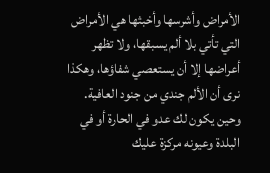الأمراض وأشرسها وأخبثها هي الأمراض التي تأتي بلا ألم يسبقها، ولا تظهر أعراضها إلا أن يستعصي شفاؤها، وهكذا نرى أن الألم جندي من جنود العافية.
وحين يكون لك عدو في الحارة أو في البلدة وعيونه مركزة عليك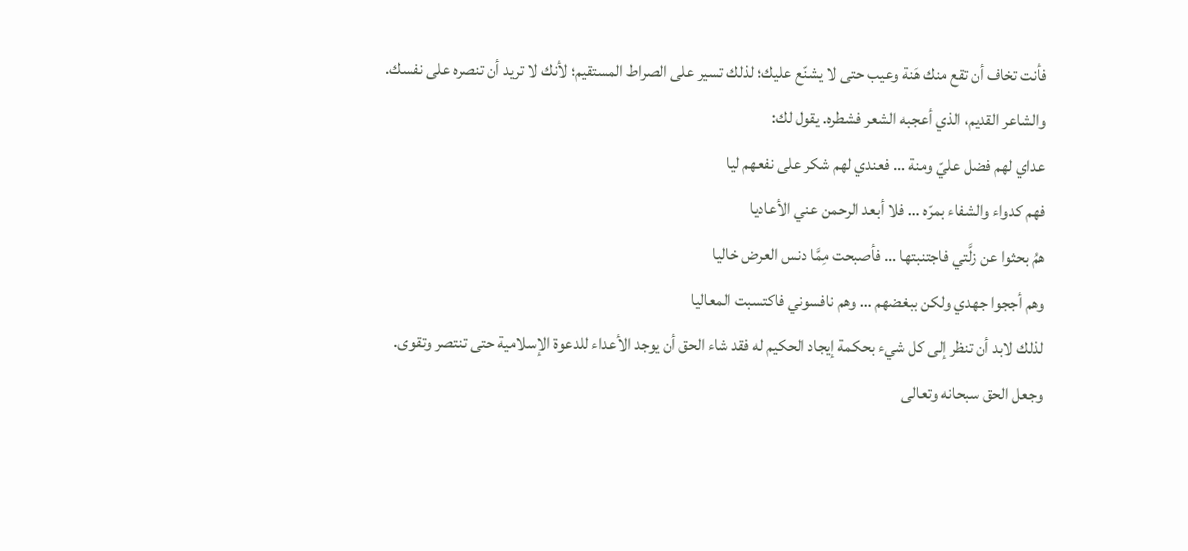فأنت تخاف أن تقع منك هَنة وعيب حتى لا يشنّع عليك؛ لذلك تسير على الصراط المستقيم؛ لأنك لا تريد أن تنصره على نفسك.
والشاعر القديم، الذي أعجبه الشعر فشطره. يقول لك:
عداي لهم فضل عليّ ومنة … فعندي لهم شكر على نفعهم ليا
فهم كدواء والشفاء بمرّه … فلا أبعد الرحمن عني الأعاديا
همُ بحثوا عن زلَّتي فاجتنبتها … فأصبحت مِمَّا دنس العرض خاليا
وهم أججوا جهدي ولكن ببغضهم … وهم نافسوني فاكتسبت المعاليا
لذلك لابد أن تنظر إلى كل شيء بحكمة إيجاد الحكيم له فقد شاء الحق أن يوجد الأعداء للدعوة الإسلامية حتى تنتصر وتقوى.
وجعل الحق سبحانه وتعالى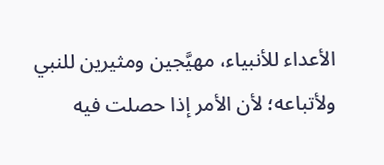الأعداء للأنبياء، مهيَّجين ومثيرين للنبي ولأتباعه؛ لأن الأمر إذا حصلت فيه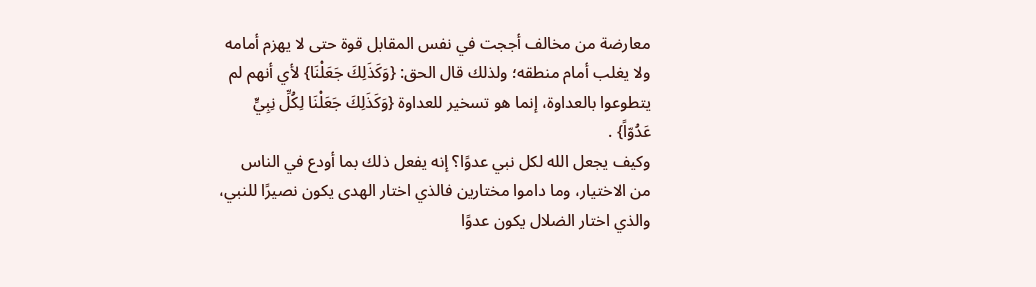معارضة من مخالف أججت في نفس المقابل قوة حتى لا يهزم أمامه ولا يغلب أمام منطقه؛ ولذلك قال الحق: {وَكَذَلِكَ جَعَلْنَا} لأي أنهم لم يتطوعوا بالعداوة، إنما هو تسخير للعداوة {وَكَذَلِكَ جَعَلْنَا لِكُلِّ نِبِيٍّ عَدُوّاً} .
وكيف يجعل الله لكل نبي عدوًا؟ إنه يفعل ذلك بما أودع في الناس من الاختيار، وما داموا مختارين فالذي اختار الهدى يكون نصيرًا للنبي، والذي اختار الضلال يكون عدوًا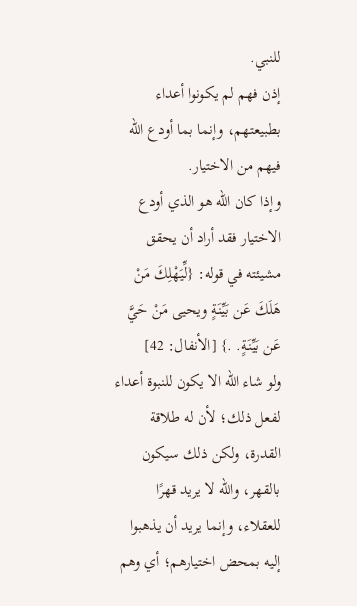للنبي.
إذن فهم لم يكونوا أعداء بطبيعتهم، وإنما بما أودع الله فيهم من الاختيار.
وإذا كان الله هو الذي أودع الاختيار فقد أراد أن يحقق مشيئته في قوله: {لِّيَهْلِكَ مَنْ هَلَكَ عَن بَيِّنَةٍ ويحيى مَنْ حَيَّ عَن بَيِّنَةٍ. .} [الأنفال: 42]
ولو شاء الله الا يكون للنبوة أعداء لفعل ذلك؛ لأن له طلاقة القدرة، ولكن ذلك سيكون بالقهر، والله لا يريد قهرًا للعقلاء، وإنما يريد أن يذهبوا إليه بمحض اختيارهم؛ أي وهم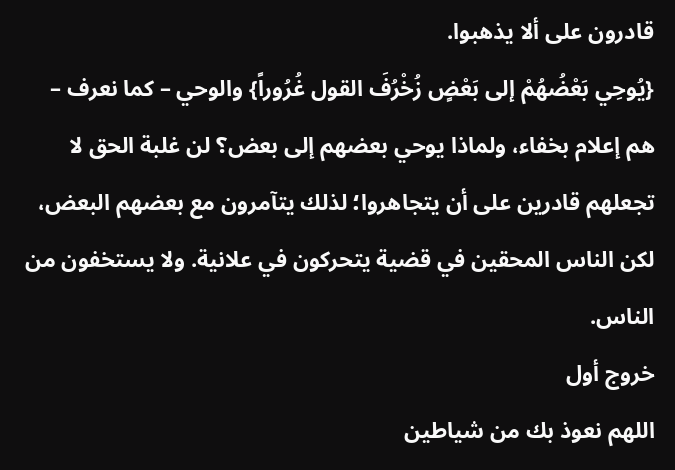قادرون على ألا يذهبوا.
{يُوحِي بَعْضُهُمْ إلى بَعْضٍ زُخْرُفَ القول غُرُوراً} والوحي – كما نعرف – هم إعلام بخفاء، ولماذا يوحي بعضهم إلى بعض؟ لن غلبة الحق لا تجعلهم قادرين على أن يتجاهروا؛ لذلك يتآمرون مع بعضهم البعض، لكن الناس المحقين في قضية يتحركون في علانية. ولا يستخفون من الناس.
خروج أول
اللهم نعوذ بك من شياطين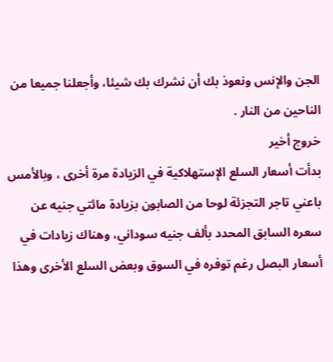الجن والإنس ونعوذ بك أن نشرك بك شيئا، وأجعلنا جميعا من الناحين من النار .
خروج أخير
بدأت أسعار السلع الإستهلاكية في الزيادة مرة أخرى ، وبالأمس باعني تاجر التجزئة لوحا من الصابون بزيادة مائتي جنيه عن سعره السابق المحدد بألف جنيه سوداني، وهناك زيادات في أسعار البصل رغم توفره في السوق وبعض السلع الأخرى وهذا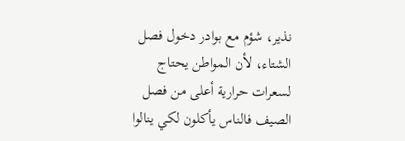نذير، شؤم مع بوادر دخول فصل الشتاء، لأن المواطن يحتاج لسعرات حرارية أعلى من فصل الصيف فالناس يأكلون لكي ينالوا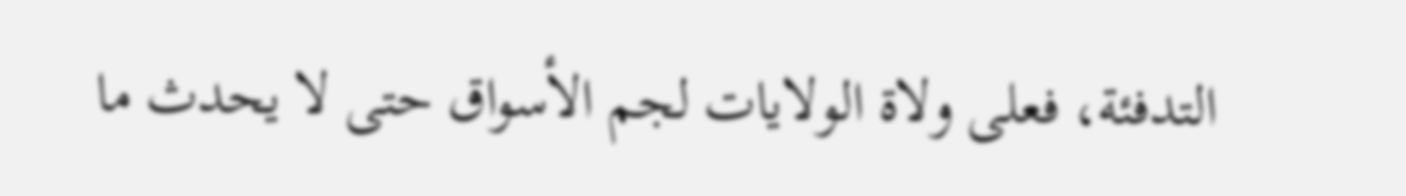التدفئة، فعلى ولاة الولايات لجم الأسواق حتى لا يحدث ما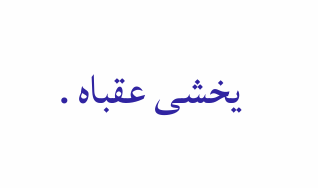يخشى عقباه .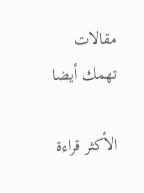مقالات تهمك أيضا

الأكثر قراءة